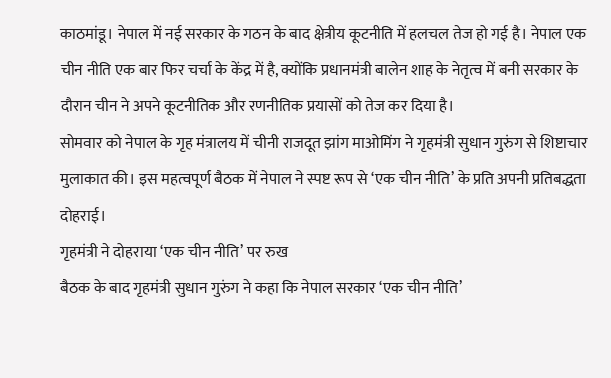काठमांडू। नेपाल में नई सरकार के गठन के बाद क्षेत्रीय कूटनीति में हलचल तेज हो गई है। नेपाल एक चीन नीति एक बार फिर चर्चा के केंद्र में है, क्योंकि प्रधानमंत्री बालेन शाह के नेतृत्व में बनी सरकार के दौरान चीन ने अपने कूटनीतिक और रणनीतिक प्रयासों को तेज कर दिया है।
सोमवार को नेपाल के गृह मंत्रालय में चीनी राजदूत झांग माओमिंग ने गृहमंत्री सुधान गुरुंग से शिष्टाचार मुलाकात की। इस महत्वपूर्ण बैठक में नेपाल ने स्पष्ट रूप से ‘एक चीन नीति’ के प्रति अपनी प्रतिबद्धता दोहराई।
गृहमंत्री ने दोहराया ‘एक चीन नीति’ पर रुख
बैठक के बाद गृहमंत्री सुधान गुरुंग ने कहा कि नेपाल सरकार ‘एक चीन नीति’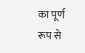का पूर्ण रूप से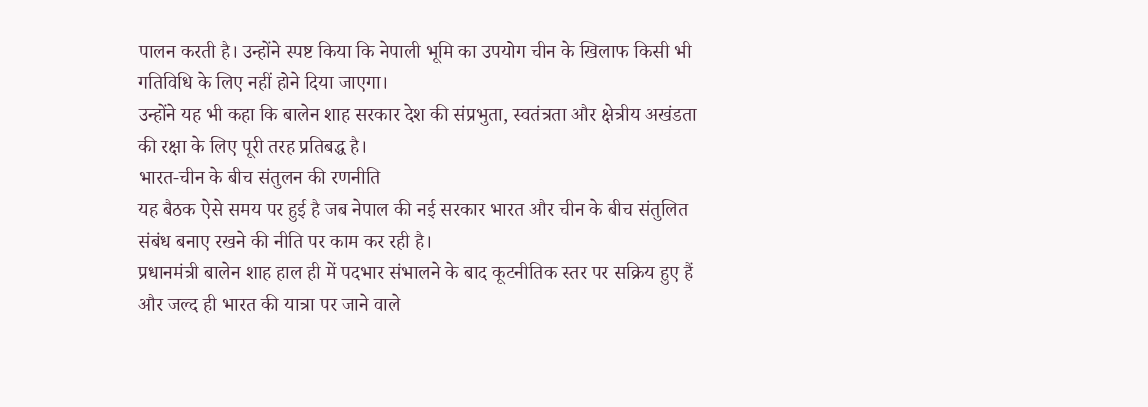पालन करती है। उन्होंने स्पष्ट किया कि नेपाली भूमि का उपयोग चीन के खिलाफ किसी भी गतिविधि के लिए नहीं होने दिया जाएगा।
उन्होंने यह भी कहा कि बालेन शाह सरकार देश की संप्रभुता, स्वतंत्रता और क्षेत्रीय अखंडता की रक्षा के लिए पूरी तरह प्रतिबद्ध है।
भारत-चीन के बीच संतुलन की रणनीति
यह बैठक ऐसे समय पर हुई है जब नेपाल की नई सरकार भारत और चीन के बीच संतुलित संबंध बनाए रखने की नीति पर काम कर रही है।
प्रधानमंत्री बालेन शाह हाल ही में पदभार संभालने के बाद कूटनीतिक स्तर पर सक्रिय हुए हैं और जल्द ही भारत की यात्रा पर जाने वाले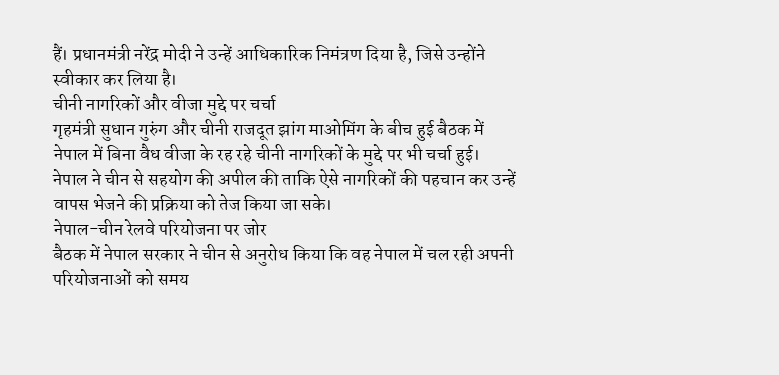हैं। प्रधानमंत्री नरेंद्र मोदी ने उन्हें आधिकारिक निमंत्रण दिया है, जिसे उन्होंने स्वीकार कर लिया है।
चीनी नागरिकों और वीजा मुद्दे पर चर्चा
गृहमंत्री सुधान गुरुंग और चीनी राजदूत झांग माओमिंग के बीच हुई बैठक में नेपाल में बिना वैध वीजा के रह रहे चीनी नागरिकों के मुद्दे पर भी चर्चा हुई।
नेपाल ने चीन से सहयोग की अपील की ताकि ऐसे नागरिकों की पहचान कर उन्हें वापस भेजने की प्रक्रिया को तेज किया जा सके।
नेपाल-चीन रेलवे परियोजना पर जोर
बैठक में नेपाल सरकार ने चीन से अनुरोध किया कि वह नेपाल में चल रही अपनी परियोजनाओं को समय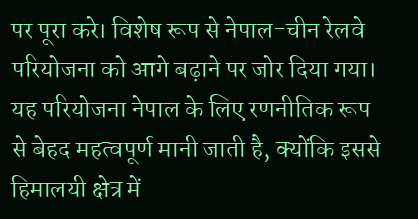पर पूरा करे। विशेष रूप से नेपाल-चीन रेलवे परियोजना को आगे बढ़ाने पर जोर दिया गया।
यह परियोजना नेपाल के लिए रणनीतिक रूप से बेहद महत्वपूर्ण मानी जाती है, क्योंकि इससे हिमालयी क्षेत्र में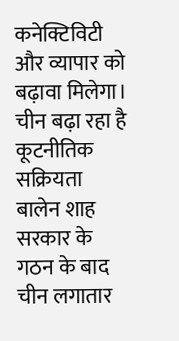कनेक्टिविटी और व्यापार को बढ़ावा मिलेगा।
चीन बढ़ा रहा है कूटनीतिक सक्रियता
बालेन शाह सरकार के गठन के बाद चीन लगातार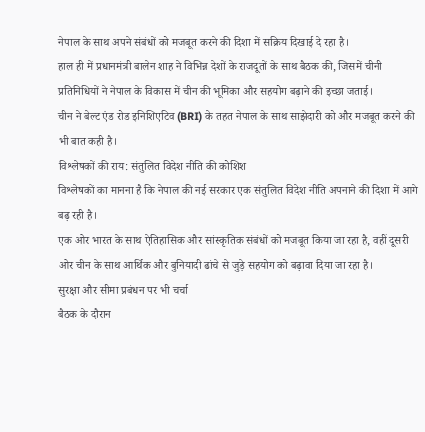नेपाल के साथ अपने संबंधों को मजबूत करने की दिशा में सक्रिय दिखाई दे रहा है।
हाल ही में प्रधानमंत्री बालेन शाह ने विभिन्न देशों के राजदूतों के साथ बैठक की, जिसमें चीनी प्रतिनिधियों ने नेपाल के विकास में चीन की भूमिका और सहयोग बढ़ाने की इच्छा जताई।
चीन ने बेल्ट एंड रोड इनिशिएटिव (BRI) के तहत नेपाल के साथ साझेदारी को और मजबूत करने की भी बात कही है।
विश्लेषकों की राय: संतुलित विदेश नीति की कोशिश
विश्लेषकों का मानना है कि नेपाल की नई सरकार एक संतुलित विदेश नीति अपनाने की दिशा में आगे बढ़ रही है।
एक ओर भारत के साथ ऐतिहासिक और सांस्कृतिक संबंधों को मजबूत किया जा रहा है, वहीं दूसरी ओर चीन के साथ आर्थिक और बुनियादी ढांचे से जुड़े सहयोग को बढ़ावा दिया जा रहा है।
सुरक्षा और सीमा प्रबंधन पर भी चर्चा
बैठक के दौरान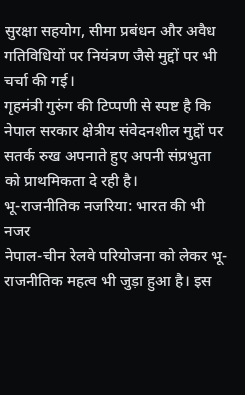सुरक्षा सहयोग, सीमा प्रबंधन और अवैध गतिविधियों पर नियंत्रण जैसे मुद्दों पर भी चर्चा की गई।
गृहमंत्री गुरुंग की टिप्पणी से स्पष्ट है कि नेपाल सरकार क्षेत्रीय संवेदनशील मुद्दों पर सतर्क रुख अपनाते हुए अपनी संप्रभुता को प्राथमिकता दे रही है।
भू-राजनीतिक नजरिया: भारत की भी नजर
नेपाल-चीन रेलवे परियोजना को लेकर भू-राजनीतिक महत्व भी जुड़ा हुआ है। इस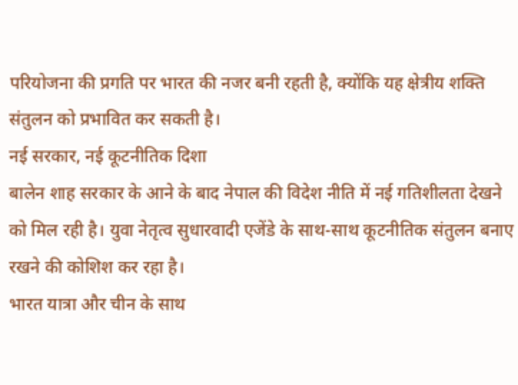परियोजना की प्रगति पर भारत की नजर बनी रहती है, क्योंकि यह क्षेत्रीय शक्ति संतुलन को प्रभावित कर सकती है।
नई सरकार, नई कूटनीतिक दिशा
बालेन शाह सरकार के आने के बाद नेपाल की विदेश नीति में नई गतिशीलता देखने को मिल रही है। युवा नेतृत्व सुधारवादी एजेंडे के साथ-साथ कूटनीतिक संतुलन बनाए रखने की कोशिश कर रहा है।
भारत यात्रा और चीन के साथ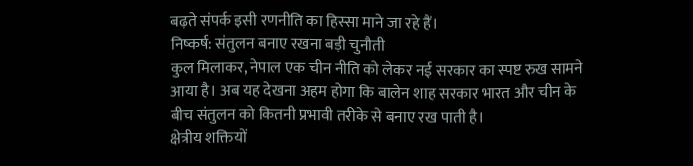बढ़ते संपर्क इसी रणनीति का हिस्सा माने जा रहे हैं।
निष्कर्ष: संतुलन बनाए रखना बड़ी चुनौती
कुल मिलाकर, नेपाल एक चीन नीति को लेकर नई सरकार का स्पष्ट रुख सामने आया है। अब यह देखना अहम होगा कि बालेन शाह सरकार भारत और चीन के बीच संतुलन को कितनी प्रभावी तरीके से बनाए रख पाती है।
क्षेत्रीय शक्तियों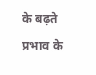के बढ़ते प्रभाव के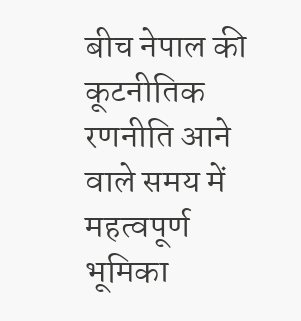बीच नेपाल की कूटनीतिक रणनीति आने वाले समय में महत्वपूर्ण भूमिका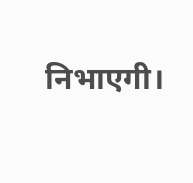निभाएगी।